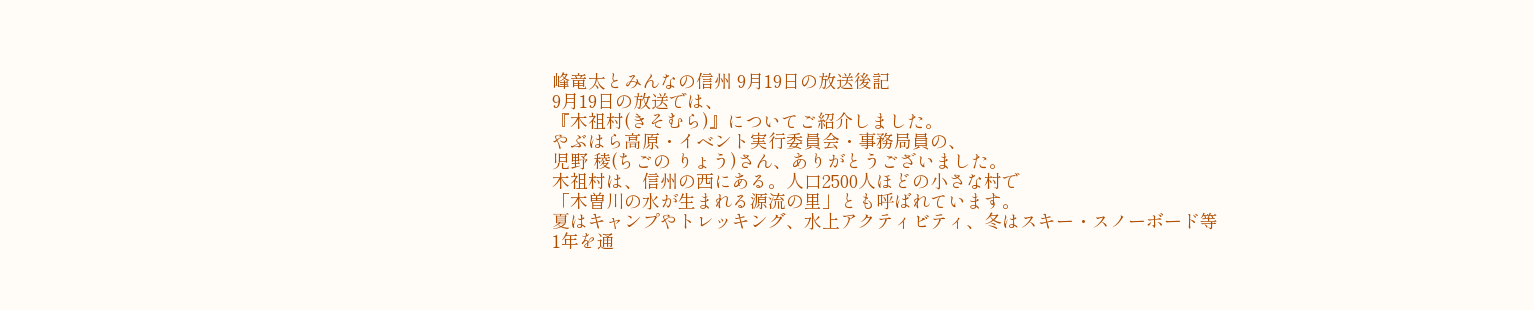峰竜太とみんなの信州 9月19日の放送後記
9月19日の放送では、
『木祖村(きそむら)』についてご紹介しました。
やぶはら高原・イベント実行委員会・事務局員の、
児野 稜(ちごの りょう)さん、ありがとうございました。
木祖村は、信州の西にある。人口2500人ほどの小さな村で
「木曽川の水が生まれる源流の里」とも呼ばれています。
夏はキャンプやトレッキング、水上アクティビティ、冬はスキー・スノーボード等
1年を通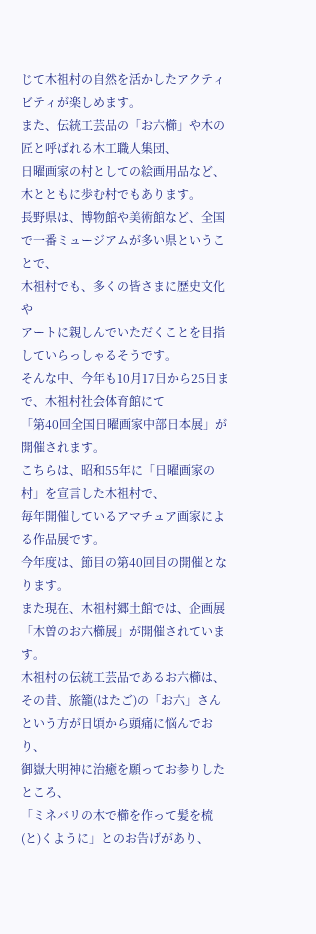じて木祖村の自然を活かしたアクティビティが楽しめます。
また、伝統工芸品の「お六櫛」や木の匠と呼ばれる木工職人集団、
日曜画家の村としての絵画用品など、木とともに歩む村でもあります。
長野県は、博物館や美術館など、全国で一番ミュージアムが多い県ということで、
木祖村でも、多くの皆さまに歴史文化や
アートに親しんでいただくことを目指していらっしゃるそうです。
そんな中、今年も10月17日から25日まで、木祖村社会体育館にて
「第40回全国日曜画家中部日本展」が開催されます。
こちらは、昭和55年に「日曜画家の村」を宣言した木祖村で、
毎年開催しているアマチュア画家による作品展です。
今年度は、節目の第40回目の開催となります。
また現在、木祖村郷土館では、企画展「木曽のお六櫛展」が開催されています。
木祖村の伝統工芸品であるお六櫛は、
その昔、旅籠(はたご)の「お六」さんという方が日頃から頭痛に悩んでおり、
御嶽大明神に治癒を願ってお参りしたところ、
「ミネバリの木で櫛を作って髪を梳(と)くように」とのお告げがあり、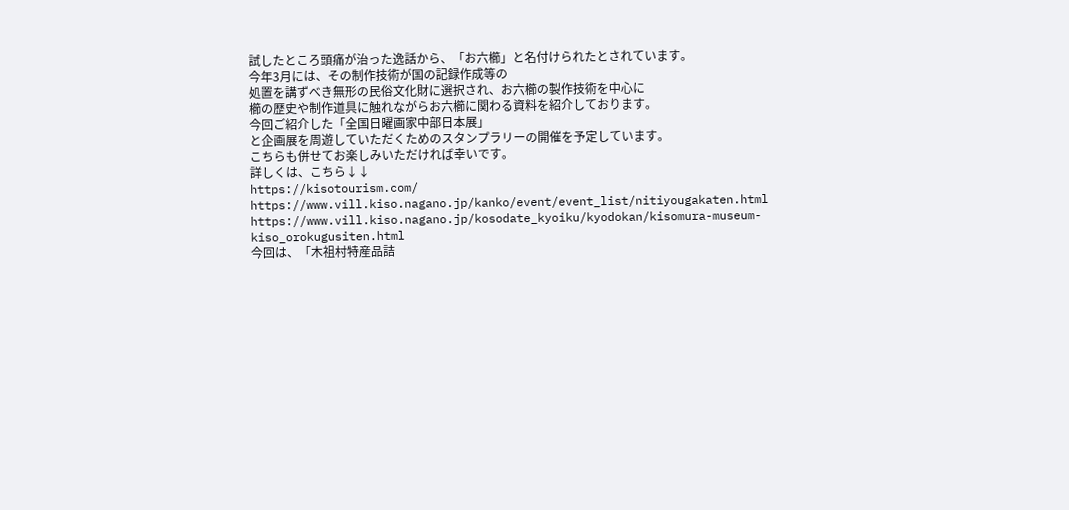試したところ頭痛が治った逸話から、「お六櫛」と名付けられたとされています。
今年3月には、その制作技術が国の記録作成等の
処置を講ずべき無形の民俗文化財に選択され、お六櫛の製作技術を中心に
櫛の歴史や制作道具に触れながらお六櫛に関わる資料を紹介しております。
今回ご紹介した「全国日曜画家中部日本展」
と企画展を周遊していただくためのスタンプラリーの開催を予定しています。
こちらも併せてお楽しみいただければ幸いです。
詳しくは、こちら↓↓
https://kisotourism.com/
https://www.vill.kiso.nagano.jp/kanko/event/event_list/nitiyougakaten.html
https://www.vill.kiso.nagano.jp/kosodate_kyoiku/kyodokan/kisomura-museum-kiso_orokugusiten.html
今回は、「木祖村特産品詰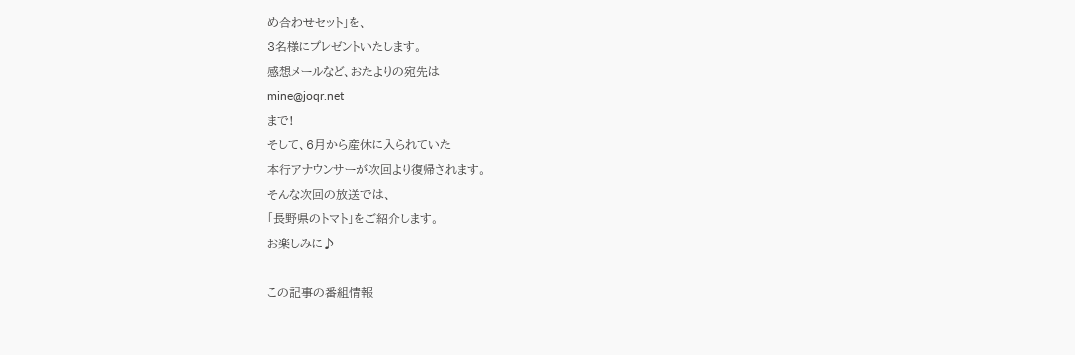め合わせセット」を、
3名様にプレゼントいたします。
感想メールなど、おたよりの宛先は
mine@joqr.net
まで!
そして、6月から産休に入られていた
本行アナウンサーが次回より復帰されます。
そんな次回の放送では、
「長野県のトマト」をご紹介します。
お楽しみに♪

この記事の番組情報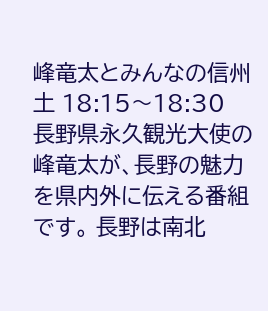峰竜太とみんなの信州
土 18:15〜18:30
長野県永久観光大使の峰竜太が、長野の魅力を県内外に伝える番組です。 長野は南北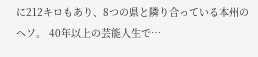に212キロもあり、8つの県と隣り合っている本州のヘソ。 40年以上の芸能人生で…